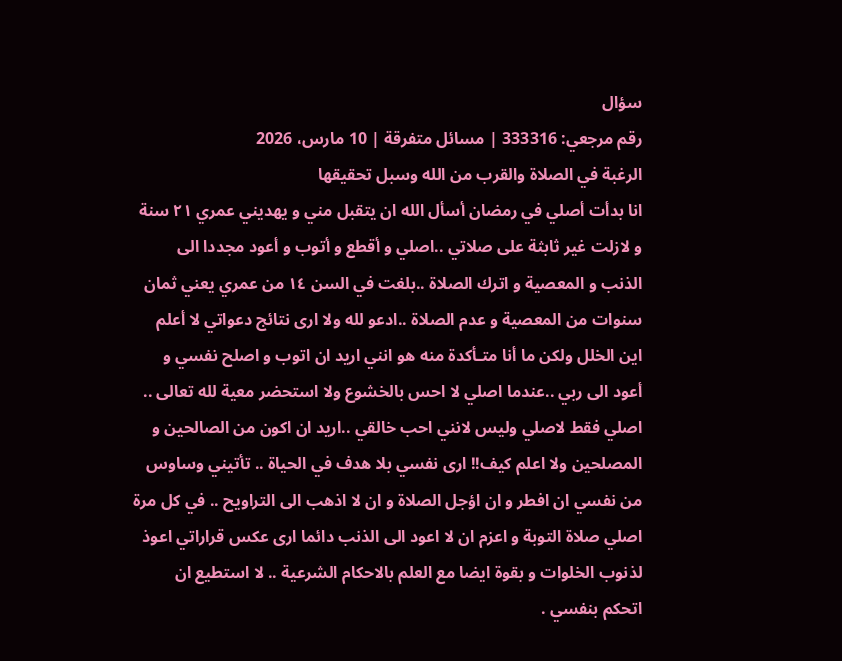سؤال
رقم مرجعي: 333316 | مسائل متفرقة | 10 مارس، 2026
الرغبة في الصلاة والقرب من الله وسبل تحقيقها
انا بدأت أصلي في رمضان أسأل الله ان يتقبل مني و يهديني عمري ٢١ سنة و لازلت غير ثابثة على صلاتي ..اصلي و أقطع و أتوب و أعود مجددا الى الذنب و المعصية و اترك الصلاة ..بلغت في السن ١٤ من عمري يعني ثمان سنوات من المعصية و عدم الصلاة ..ادعو لله ولا ارى نتائج دعواتي لا أعلم اين الخلل ولكن ما أنا متـأكدة منه هو انني اريد ان اتوب و اصلح نفسي و أعود الى ربي ..عندما اصلي لا احس بالخشوع ولا استحضر معية لله تعالى .. اصلي فقط لاصلي وليس لانني احب خالقي ..اريد ان اكون من الصالحين و المصلحين ولا اعلم كيف!! ارى نفسي بلا هدف في الحياة .. تأتيني وساوس من نفسي ان افطر و ان اؤجل الصلاة و ان لا اذهب الى التراويح .. في كل مرة اصلي صلاة التوبة و اعزم ان لا اعود الى الذنب دائما ارى عكس قراراتي اعوذ لذنوب الخلوات و بقوة ايضا مع العلم بالاحكام الشرعية .. لا استطيع ان اتحكم بنفسي .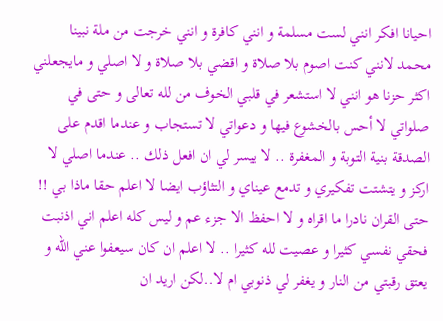احيانا افكر انني لست مسلمة و انني كافرة و انني خرجت من ملة نبينا محمد لانني كنت اصوم بلا صلاة و اقضي بلا صلاة و لا اصلي و مايجعلني اكثر حزنا هو انني لا استشعر في قلبي الخوف من لله تعالى و حتى في صلواتي لا أحس بالخشوع فيها و دعواتي لا تستجاب و عندما اقدم على الصدقة بنية التوبة و المغفرة .. لا ييسر لي ان افعل ذلك .. عندما اصلي لا اركز و يتشتت تفكيري و تدمع عيناي و التثاؤب ايضا لا اعلم حقا ماذا بي !! حتى القران نادرا ما اقراه و لا احفظ الا جزء عم و ليس كله اعلم اني اذنبت فحقي نفسي كثيرا و عصيت لله كثيرا .. لا اعلم ان كان سيعفوا عني الله و يعتق رقبتي من النار و يغفر لي ذنوبي ام لا..لكن اريد ان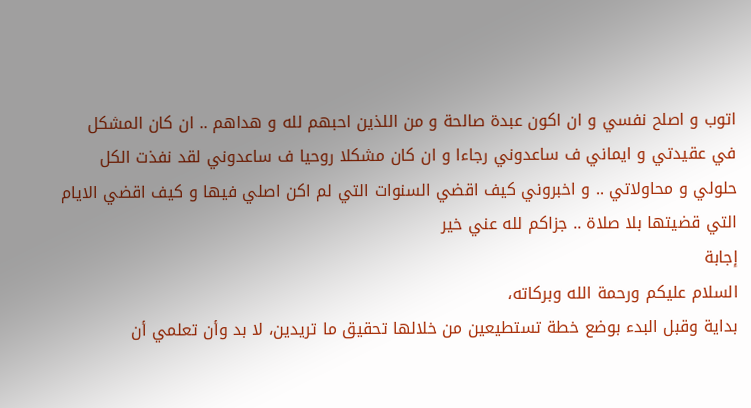اتوب و اصلح نفسي و ان اكون عبدة صالحة و من اللذين احبهم لله و هداهم .. ان كان المشكل في عقيدتي و ايماني ف ساعدوني رجاءا و ان كان مشكلا روحيا ف ساعدوني لقد نفذت الكل حلولي و محاولاتي .. و اخبروني كيف اقضي السنوات التي لم اكن اصلي فيها و كيف اقضي الايام التي قضيتها بلا صلاة .. جزاكم لله عني خير
إجابة
السلام عليكم ورحمة الله وبركاته،
بداية وقبل البدء بوضع خطة تستطيعين من خلالها تحقيق ما تريدين، لا بد وأن تعلمي أن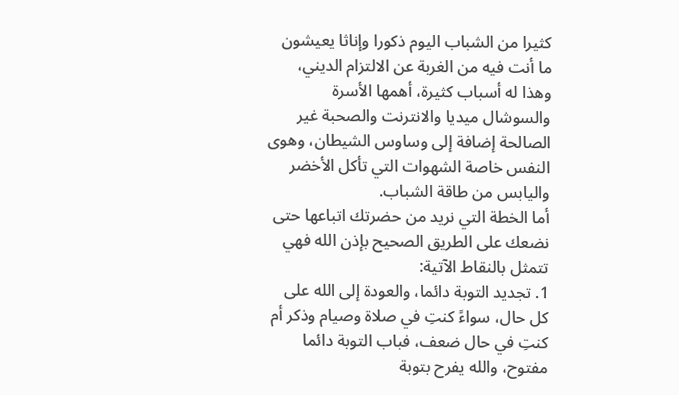كثيرا من الشباب اليوم ذكورا وإناثا يعيشون ما أنت فيه من الغربة عن الالتزام الديني، وهذا له أسباب كثيرة، أهمها الأسرة والسوشال ميديا والانترنت والصحبة غير الصالحة إضافة إلى وساوس الشيطان، وهوى النفس خاصة الشهوات التي تأكل الأخضر واليابس من طاقة الشباب.
أما الخطة التي نريد من حضرتك اتباعها حتى نضعك على الطريق الصحيح بإذن الله فهي تتمثل بالنقاط الآتية:
1. تجديد التوبة دائما، والعودة إلى الله على كل حال، سواءً كنتِ في صلاة وصيام وذكر أم كنتِ في حال ضعف، فباب التوبة دائما مفتوح، والله يفرح بتوبة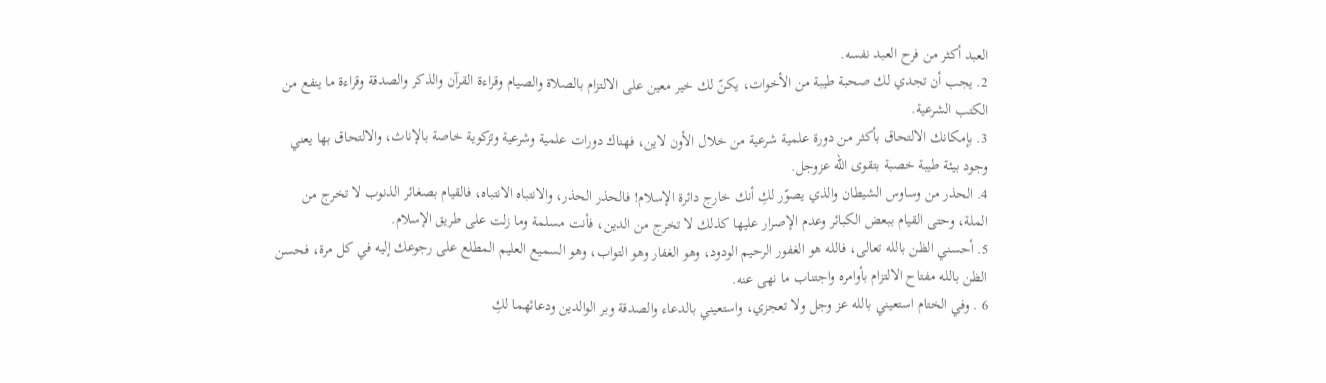العبد أكثر من فرح العبد نفسه.
2. يجب أن تجدي لك صحبة طيبة من الأخوات، يكنّ لك خير معين على الالتزام بالصلاة والصيام وقراءة القرآن والذكر والصدقة وقراءة ما ينفع من الكتب الشرعية.
3. بإمكانك الالتحاق بأكثر من دورة علمية شرعية من خلال الأون لاين، فهناك دورات علمية وشرعية وتزكوية خاصة بالإناث، والالتحاق بها يعني وجود بيئة طيبة خصبة بتقوى الله عزوجل.
4. الحذر من وساوس الشيطان والذي يصوّر لكِ أنك خارج دائرة الإسلام! فالحذر الحذر، والانتباه الانتباه، فالقيام بصغائر الذنوب لا تخرج من الملة، وحتى القيام ببعض الكبائر وعدم الإصرار عليها كذلك لا تخرج من الدين، فأنت مسلمة وما زلت على طريق الإسلام.
5. أحسني الظن بالله تعالى، فالله هو الغفور الرحيم الودود، وهو الغفار وهو التواب، وهو السميع العليم المطلع على رجوعك إليه في كل مرة، فحسن الظن بالله مفتاح الالتزام بأوامره واجتناب ما نهى عنه.
6 . وفي الختام استعيني بالله عز وجل ولا تعجزي، واستعيني بالدعاء والصدقة وبر الوالدين ودعائهما لكِ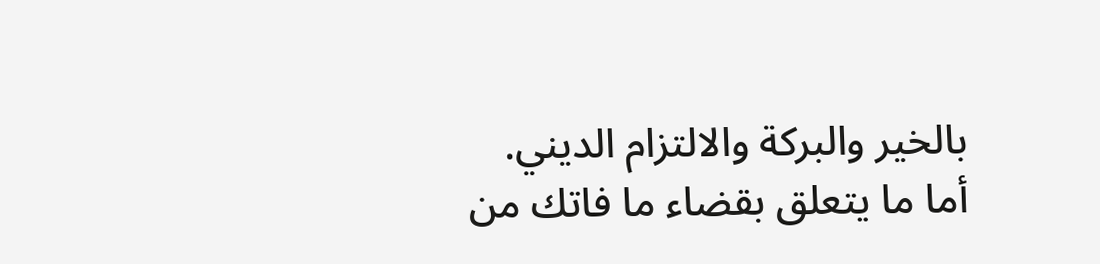بالخير والبركة والالتزام الديني.
أما ما يتعلق بقضاء ما فاتك من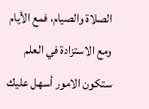الصلاة والصيام، فمع الأيام ومع الاستزادة في العلم ستكون الامور أسهل عليك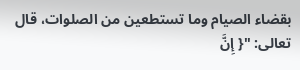بقضاء الصيام وما تستطعين من الصلوات، قال تعالى: "{ إِنَّ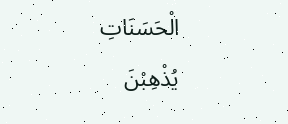الْحَسَنَاتِ يُذْهِبْنَ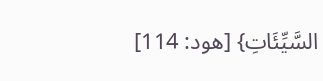السَّيِّئَاتِ} [هود: 114]